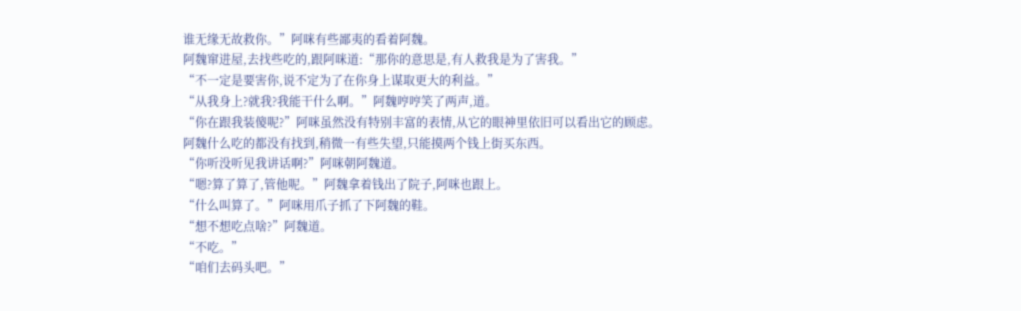谁无缘无故救你。”阿咪有些鄙夷的看着阿魏。
阿魏窜进屋,去找些吃的,跟阿咪道:“那你的意思是,有人救我是为了害我。”
“不一定是要害你,说不定为了在你身上谋取更大的利益。”
“从我身上?就我?我能干什么啊。”阿魏哼哼笑了两声,道。
“你在跟我装傻呢?”阿咪虽然没有特别丰富的表情,从它的眼神里依旧可以看出它的顾虑。
阿魏什么吃的都没有找到,稍微一有些失望,只能摸两个钱上街买东西。
“你听没听见我讲话啊?”阿咪朝阿魏道。
“嗯?算了算了,管他呢。”阿魏拿着钱出了院子,阿咪也跟上。
“什么叫算了。”阿咪用爪子抓了下阿魏的鞋。
“想不想吃点啥?”阿魏道。
“不吃。”
“咱们去码头吧。”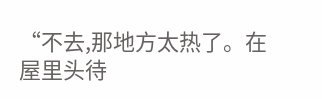“不去,那地方太热了。在屋里头待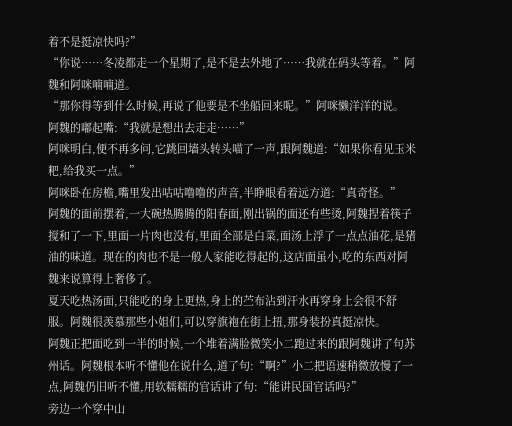着不是挺凉快吗?”
“你说……冬凌都走一个星期了,是不是去外地了……我就在码头等着。”阿魏和阿咪喃喃道。
“那你得等到什么时候,再说了他要是不坐船回来呢。”阿咪懒洋洋的说。
阿魏的嘟起嘴:“我就是想出去走走……”
阿咪明白,便不再多问,它跳回墙头转头喵了一声,跟阿魏道:“如果你看见玉米粑,给我买一点。”
阿咪卧在房檐,嘴里发出咕咕噜噜的声音,半睁眼看着远方道:“真奇怪。”
阿魏的面前摆着,一大碗热腾腾的阳春面,刚出锅的面还有些烫,阿魏捏着筷子搅和了一下,里面一片肉也没有,里面全部是白菜,面汤上浮了一点点油花,是猪油的味道。现在的肉也不是一般人家能吃得起的,这店面虽小,吃的东西对阿魏来说算得上奢侈了。
夏天吃热汤面,只能吃的身上更热,身上的苎布沾到汗水再穿身上会很不舒服。阿魏很羡慕那些小姐们,可以穿旗袍在街上扭,那身装扮真挺凉快。
阿魏正把面吃到一半的时候,一个堆着满脸微笑小二跑过来的跟阿魏讲了句苏州话。阿魏根本听不懂他在说什么,道了句:“啊?”小二把语速稍微放慢了一点,阿魏仍旧听不懂,用软糯糯的官话讲了句:“能讲民国官话吗?”
旁边一个穿中山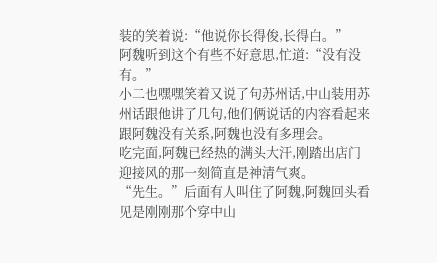装的笑着说:“他说你长得俊,长得白。”
阿魏听到这个有些不好意思,忙道:“没有没有。”
小二也嘿嘿笑着又说了句苏州话,中山装用苏州话跟他讲了几句,他们俩说话的内容看起来跟阿魏没有关系,阿魏也没有多理会。
吃完面,阿魏已经热的满头大汗,刚踏出店门迎接风的那一刻简直是神清气爽。
“先生。”后面有人叫住了阿魏,阿魏回头看见是刚刚那个穿中山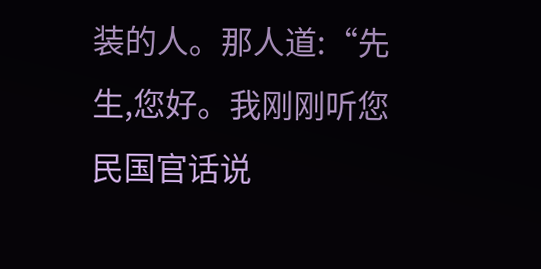装的人。那人道:“先生,您好。我刚刚听您民国官话说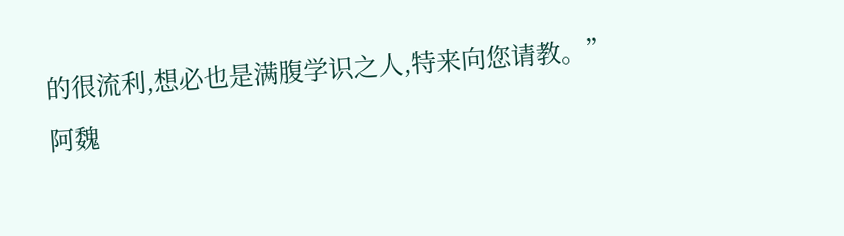的很流利,想必也是满腹学识之人,特来向您请教。”
阿魏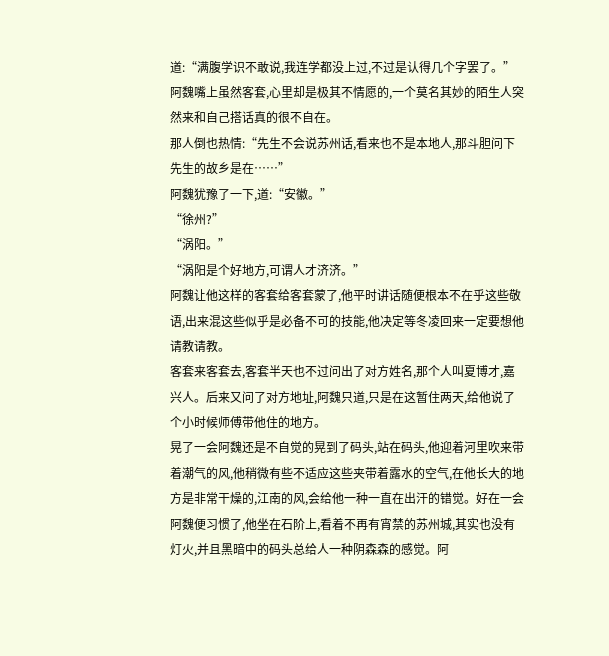道:“满腹学识不敢说,我连学都没上过,不过是认得几个字罢了。”阿魏嘴上虽然客套,心里却是极其不情愿的,一个莫名其妙的陌生人突然来和自己搭话真的很不自在。
那人倒也热情:“先生不会说苏州话,看来也不是本地人,那斗胆问下先生的故乡是在……”
阿魏犹豫了一下,道:“安徽。”
“徐州?”
“涡阳。”
“涡阳是个好地方,可谓人才济济。”
阿魏让他这样的客套给客套蒙了,他平时讲话随便根本不在乎这些敬语,出来混这些似乎是必备不可的技能,他决定等冬凌回来一定要想他请教请教。
客套来客套去,客套半天也不过问出了对方姓名,那个人叫夏博才,嘉兴人。后来又问了对方地址,阿魏只道,只是在这暂住两天,给他说了个小时候师傅带他住的地方。
晃了一会阿魏还是不自觉的晃到了码头,站在码头,他迎着河里吹来带着潮气的风,他稍微有些不适应这些夹带着露水的空气,在他长大的地方是非常干燥的,江南的风,会给他一种一直在出汗的错觉。好在一会阿魏便习惯了,他坐在石阶上,看着不再有宵禁的苏州城,其实也没有灯火,并且黑暗中的码头总给人一种阴森森的感觉。阿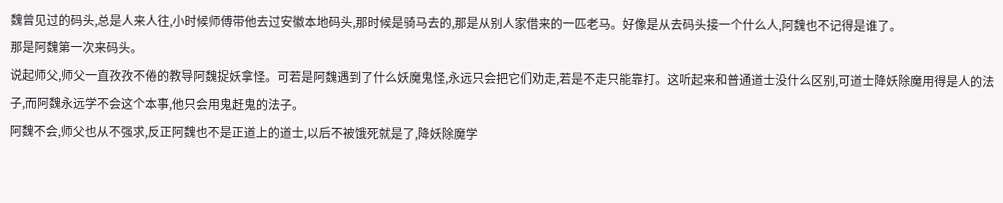魏曾见过的码头,总是人来人往,小时候师傅带他去过安徽本地码头,那时候是骑马去的,那是从别人家借来的一匹老马。好像是从去码头接一个什么人,阿魏也不记得是谁了。
那是阿魏第一次来码头。
说起师父,师父一直孜孜不倦的教导阿魏捉妖拿怪。可若是阿魏遇到了什么妖魔鬼怪,永远只会把它们劝走,若是不走只能靠打。这听起来和普通道士没什么区别,可道士降妖除魔用得是人的法子,而阿魏永远学不会这个本事,他只会用鬼赶鬼的法子。
阿魏不会,师父也从不强求,反正阿魏也不是正道上的道士,以后不被饿死就是了,降妖除魔学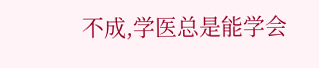不成,学医总是能学会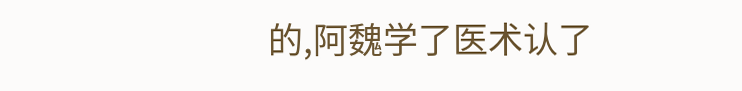的,阿魏学了医术认了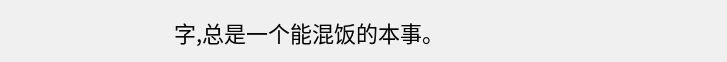字,总是一个能混饭的本事。